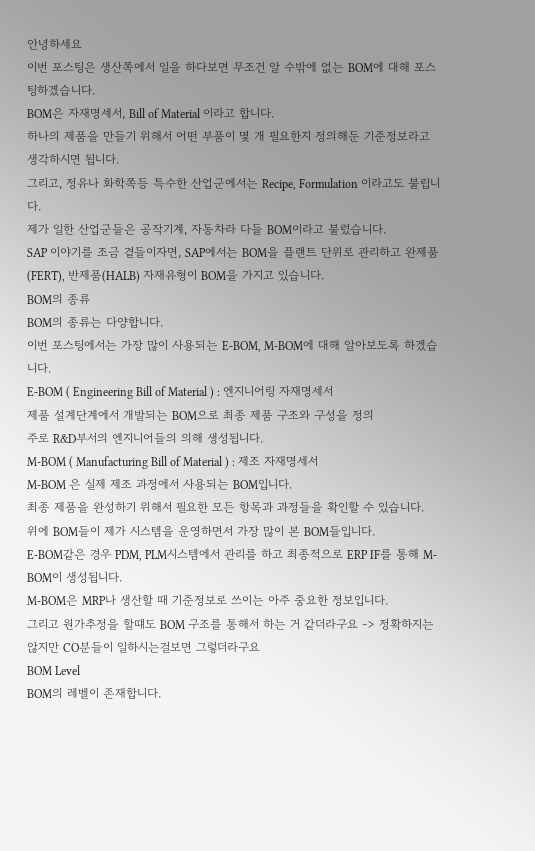안녕하세요
이번 포스팅은 생산쪽에서 일을 하다보면 무조건 알 수밖에 없는 BOM에 대해 포스팅하겠습니다.
BOM은 자재명세서, Bill of Material 이라고 합니다.
하나의 제품을 만들기 위해서 어떤 부품이 몇 개 필요한지 정의해둔 기준정보라고 생각하시면 됩니다.
그리고, 정유나 화학쪽등 특수한 산업군에서는 Recipe, Formulation 이라고도 불립니다.
제가 일한 산업군들은 공작기계, 자동차라 다들 BOM이라고 불렀습니다.
SAP 이야기를 조금 곁들이자면, SAP에서는 BOM을 플랜트 단위로 관리하고 완제품(FERT), 반제품(HALB) 자재유형이 BOM을 가지고 있습니다.
BOM의 종류
BOM의 종류는 다양합니다.
이번 포스팅에서는 가장 많이 사용되는 E-BOM, M-BOM에 대해 알아보도록 하겠습니다.
E-BOM ( Engineering Bill of Material ) : 엔지니어링 자재명세서
제품 설계단계에서 개발되는 BOM으로 최종 제품 구조와 구성을 정의
주로 R&D부서의 엔지니어들의 의해 생성됩니다.
M-BOM ( Manufacturing Bill of Material ) : 제조 자재명세서
M-BOM 은 실제 제조 과정에서 사용되는 BOM입니다.
최종 제품을 완성하기 위해서 필요한 모든 항목과 과정들을 확인할 수 있습니다.
위에 BOM들이 제가 시스템을 운영하면서 가장 많이 본 BOM들입니다.
E-BOM같은 경우 PDM, PLM시스템에서 관리를 하고 최종적으로 ERP IF를 통해 M-BOM이 생성됩니다.
M-BOM은 MRP나 생산할 때 기준정보로 쓰이는 아주 중요한 정보입니다.
그리고 원가추정을 할떄도 BOM 구조를 통해서 하는 거 같더라구요 -> 정확하지는 않지만 CO분들이 일하시는걸보면 그렇더라구요
BOM Level
BOM의 레벨이 존재합니다.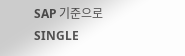SAP 기준으로 SINGLE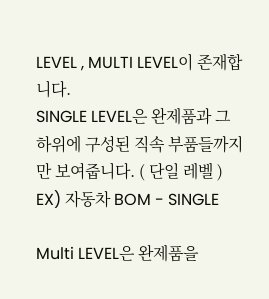LEVEL , MULTI LEVEL이 존재합니다.
SINGLE LEVEL은 완제품과 그 하위에 구성된 직속 부품들까지만 보여줍니다. ( 단일 레벨 )
EX) 자동차 BOM - SINGLE

Multi LEVEL은 완제품을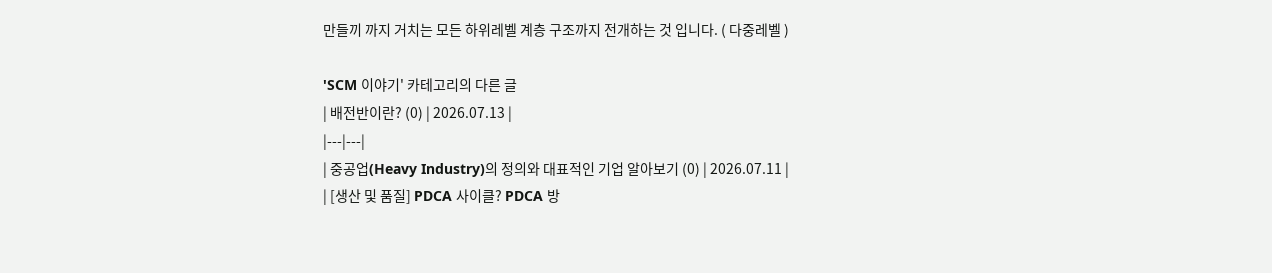만들끼 까지 거치는 모든 하위레벨 계층 구조까지 전개하는 것 입니다. ( 다중레벨 )

'SCM 이야기' 카테고리의 다른 글
| 배전반이란? (0) | 2026.07.13 |
|---|---|
| 중공업(Heavy Industry)의 정의와 대표적인 기업 알아보기 (0) | 2026.07.11 |
| [생산 및 품질] PDCA 사이클? PDCA 방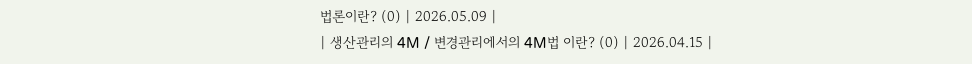법론이란? (0) | 2026.05.09 |
| 생산관리의 4M / 변경관리에서의 4M법 이란? (0) | 2026.04.15 |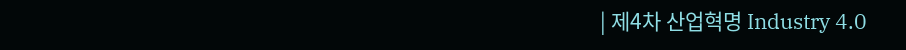| 제4차 산업혁명 Industry 4.0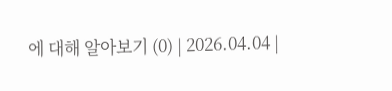에 대해 알아보기 (0) | 2026.04.04 |